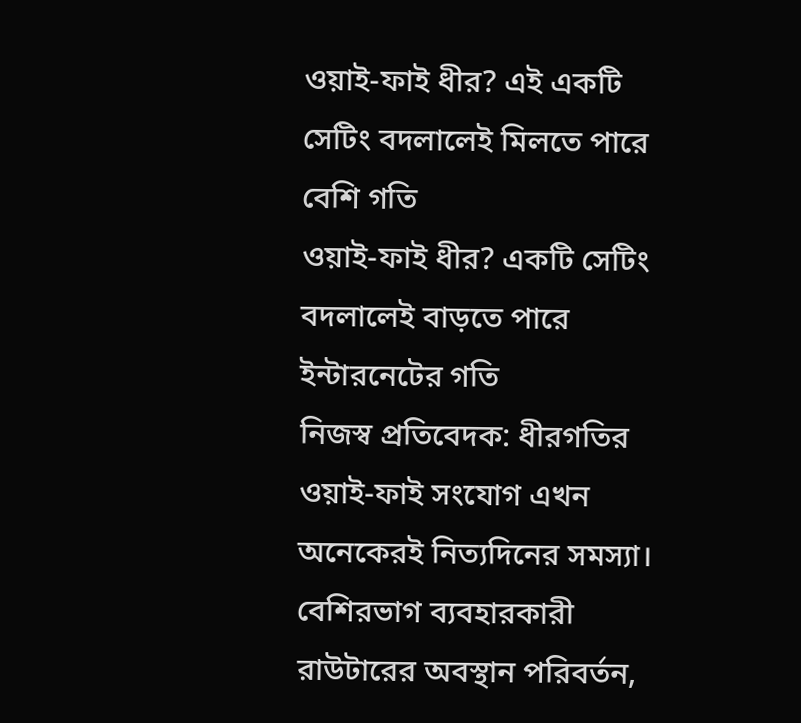ওয়াই-ফাই ধীর? এই একটি সেটিং বদলালেই মিলতে পারে বেশি গতি
ওয়াই-ফাই ধীর? একটি সেটিং বদলালেই বাড়তে পারে ইন্টারনেটের গতি
নিজস্ব প্রতিবেদক: ধীরগতির ওয়াই-ফাই সংযোগ এখন অনেকেরই নিত্যদিনের সমস্যা। বেশিরভাগ ব্যবহারকারী রাউটারের অবস্থান পরিবর্তন,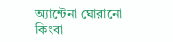অ্যান্টেনা ঘোরানো কিংবা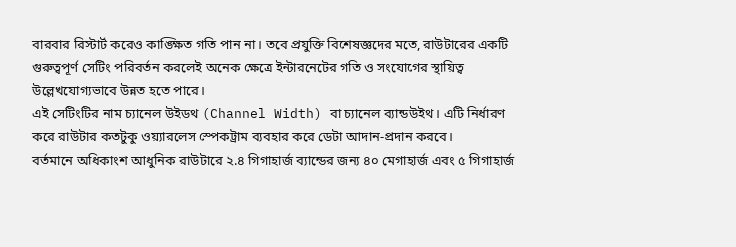বারবার রিস্টার্ট করেও কাঙ্ক্ষিত গতি পান না। তবে প্রযুক্তি বিশেষজ্ঞদের মতে, রাউটারের একটি গুরুত্বপূর্ণ সেটিং পরিবর্তন করলেই অনেক ক্ষেত্রে ইন্টারনেটের গতি ও সংযোগের স্থায়িত্ব উল্লেখযোগ্যভাবে উন্নত হতে পারে।
এই সেটিংটির নাম চ্যানেল উইডথ (Channel Width) বা চ্যানেল ব্যান্ডউইথ। এটি নির্ধারণ করে রাউটার কতটুকু ওয়্যারলেস স্পেকট্রাম ব্যবহার করে ডেটা আদান-প্রদান করবে।
বর্তমানে অধিকাংশ আধুনিক রাউটারে ২.৪ গিগাহার্জ ব্যান্ডের জন্য ৪০ মেগাহার্জ এবং ৫ গিগাহার্জ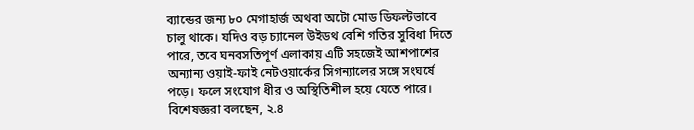ব্যান্ডের জন্য ৮০ মেগাহার্জ অথবা অটো মোড ডিফল্টভাবে চালু থাকে। যদিও বড় চ্যানেল উইডথ বেশি গতির সুবিধা দিতে পারে, তবে ঘনবসতিপূর্ণ এলাকায় এটি সহজেই আশপাশের অন্যান্য ওয়াই-ফাই নেটওয়ার্কের সিগন্যালের সঙ্গে সংঘর্ষে পড়ে। ফলে সংযোগ ধীর ও অস্থিতিশীল হয়ে যেতে পারে।
বিশেষজ্ঞরা বলছেন, ২.৪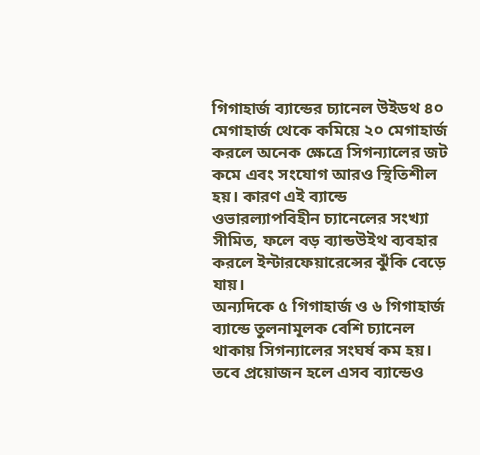গিগাহার্জ ব্যান্ডের চ্যানেল উইডথ ৪০ মেগাহার্জ থেকে কমিয়ে ২০ মেগাহার্জ করলে অনেক ক্ষেত্রে সিগন্যালের জট কমে এবং সংযোগ আরও স্থিতিশীল হয়। কারণ এই ব্যান্ডে ওভারল্যাপবিহীন চ্যানেলের সংখ্যা সীমিত, ফলে বড় ব্যান্ডউইথ ব্যবহার করলে ইন্টারফেয়ারেন্সের ঝুঁকি বেড়ে যায়।
অন্যদিকে ৫ গিগাহার্জ ও ৬ গিগাহার্জ ব্যান্ডে তুলনামূলক বেশি চ্যানেল থাকায় সিগন্যালের সংঘর্ষ কম হয়। তবে প্রয়োজন হলে এসব ব্যান্ডেও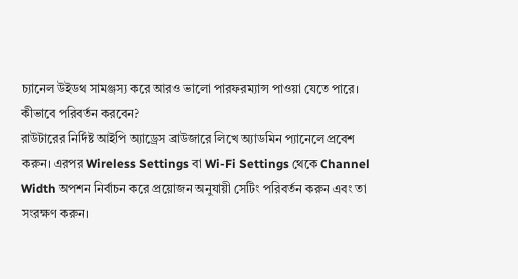চ্যানেল উইডথ সামঞ্জস্য করে আরও ভালো পারফরম্যান্স পাওয়া যেতে পারে।
কীভাবে পরিবর্তন করবেন?
রাউটারের নির্দিষ্ট আইপি অ্যাড্রেস ব্রাউজারে লিখে অ্যাডমিন প্যানেলে প্রবেশ করুন। এরপর Wireless Settings বা Wi-Fi Settings থেকে Channel Width অপশন নির্বাচন করে প্রয়োজন অনুযায়ী সেটিং পরিবর্তন করুন এবং তা সংরক্ষণ করুন।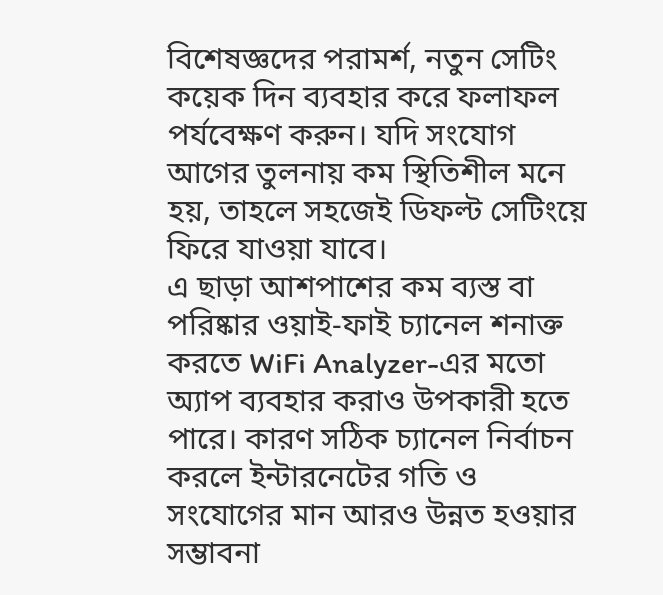বিশেষজ্ঞদের পরামর্শ, নতুন সেটিং কয়েক দিন ব্যবহার করে ফলাফল পর্যবেক্ষণ করুন। যদি সংযোগ আগের তুলনায় কম স্থিতিশীল মনে হয়, তাহলে সহজেই ডিফল্ট সেটিংয়ে ফিরে যাওয়া যাবে।
এ ছাড়া আশপাশের কম ব্যস্ত বা পরিষ্কার ওয়াই-ফাই চ্যানেল শনাক্ত করতে WiFi Analyzer-এর মতো অ্যাপ ব্যবহার করাও উপকারী হতে পারে। কারণ সঠিক চ্যানেল নির্বাচন করলে ইন্টারনেটের গতি ও সংযোগের মান আরও উন্নত হওয়ার সম্ভাবনা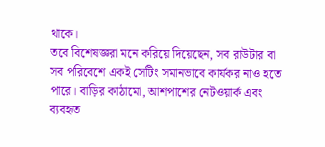থাকে।
তবে বিশেষজ্ঞরা মনে করিয়ে দিয়েছেন, সব রাউটার বা সব পরিবেশে একই সেটিং সমানভাবে কার্যকর নাও হতে পারে। বাড়ির কাঠামো, আশপাশের নেটওয়ার্ক এবং ব্যবহৃত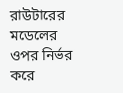রাউটারের মডেলের ওপর নির্ভর করে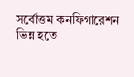সর্বোত্তম কনফিগারেশন ভিন্ন হতে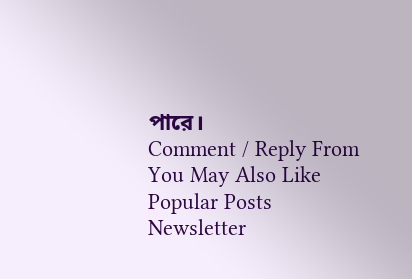পারে।
Comment / Reply From
You May Also Like
Popular Posts
Newsletter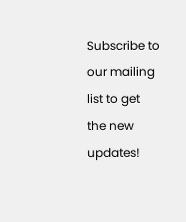Subscribe to our mailing list to get the new updates!